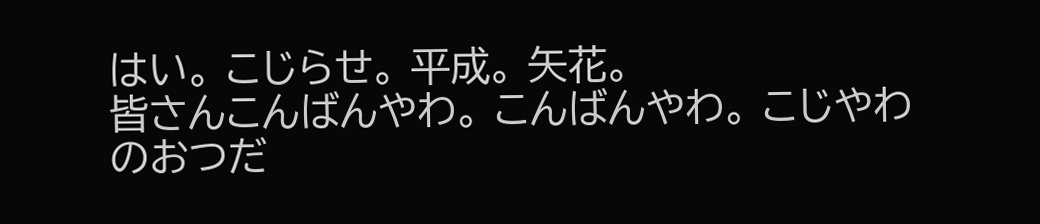はい。 こじらせ。 平成。 矢花。
皆さんこんばんやわ。 こんばんやわ。 こじやわのおつだ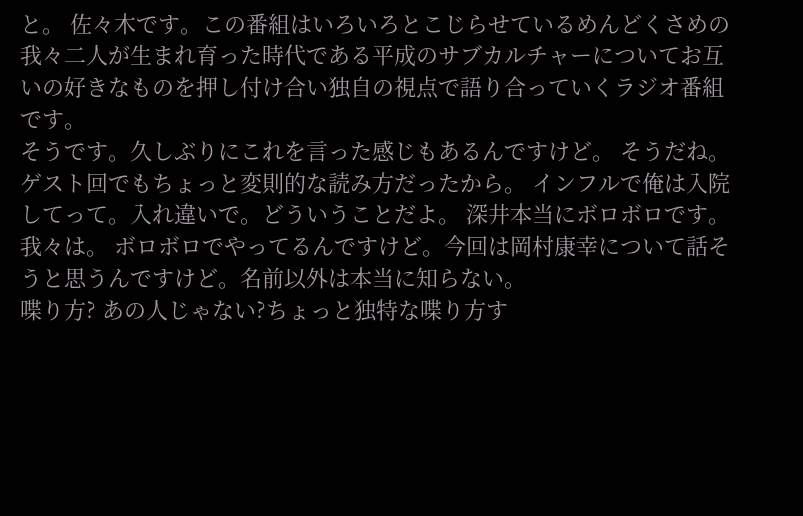と。 佐々木です。この番組はいろいろとこじらせているめんどくさめの我々二人が生まれ育った時代である平成のサブカルチャーについてお互いの好きなものを押し付け合い独自の視点で語り合っていくラジオ番組です。
そうです。久しぶりにこれを言った感じもあるんですけど。 そうだね。ゲスト回でもちょっと変則的な読み方だったから。 インフルで俺は入院してって。入れ違いで。どういうことだよ。 深井本当にボロボロです。我々は。 ボロボロでやってるんですけど。今回は岡村康幸について話そうと思うんですけど。名前以外は本当に知らない。
喋り方? あの人じゃない?ちょっと独特な喋り方す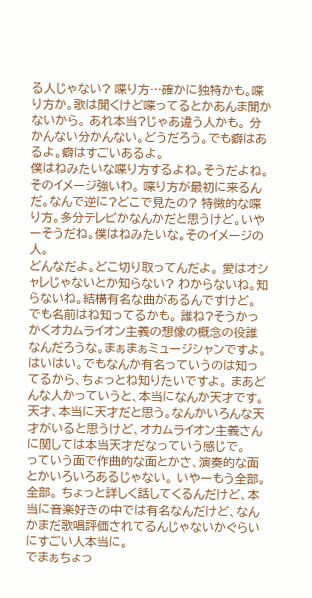る人じゃない? 喋り方…確かに独特かも。喋り方か。歌は聞くけど喋ってるとかあんま聞かないから。 あれ本当?じゃあ違う人かも。 分かんない分かんない。どうだろう。でも癖はあるよ。癖はすごいあるよ。
僕はねみたいな喋り方するよね。そうだよね。そのイメージ強いわ。 喋り方が最初に来るんだ。なんで逆に?どこで見たの? 特徴的な喋り方。多分テレビかなんかだと思うけど。いやーそうだね。僕はねみたいな。そのイメージの人。
どんなだよ。どこ切り取ってんだよ。 愛はオシャレじゃないとか知らない? わからないね。知らないね。結構有名な曲があるんですけど。 でも名前はね知ってるかも。 誰ね?そうかっかくオカムライオン主義の想像の概念の役誰なんだろうな。まぁまぁミュージシャンですよ。
はいはい。でもなんか有名っていうのは知ってるから、ちょっとね知りたいですよ。 まあどんな人かっていうと、本当になんか天才です。天才、本当に天才だと思う。なんかいろんな天才がいると思うけど、オカムライオン主義さんに関しては本当天才だなっていう感じで。
っていう面で作曲的な面とかさ、演奏的な面とかいろいろあるじゃない。 いやーもう全部。 全部。 ちょっと詳しく話してくるんだけど、本当に音楽好きの中では有名なんだけど、なんかまだ歌唱評価されてるんじゃないかぐらいにすごい人本当に。
でまぁちょっ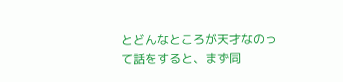とどんなところが天才なのって話をすると、まず同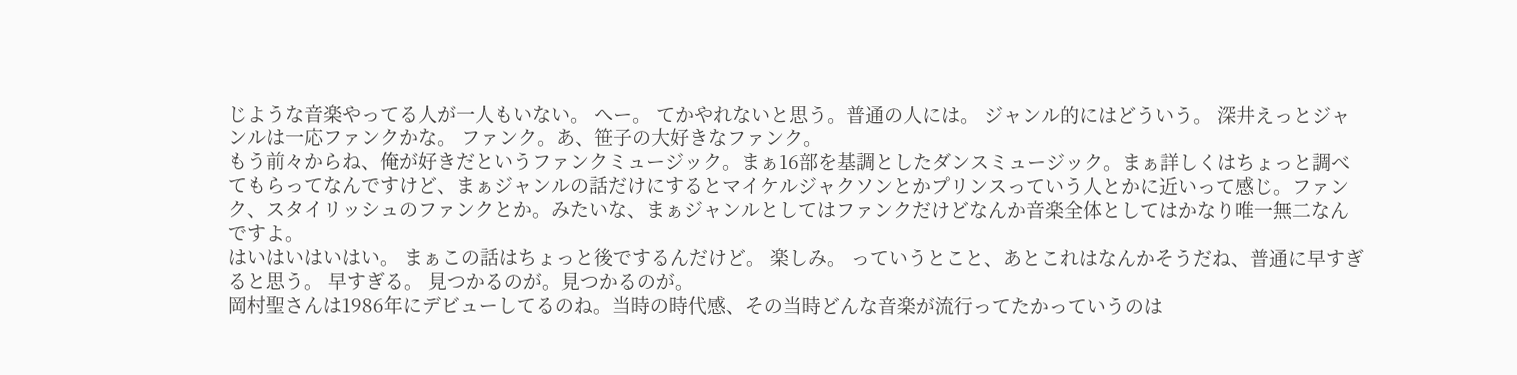じような音楽やってる人が一人もいない。 へー。 てかやれないと思う。普通の人には。 ジャンル的にはどういう。 深井えっとジャンルは一応ファンクかな。 ファンク。あ、笹子の大好きなファンク。
もう前々からね、俺が好きだというファンクミュージック。まぁ16部を基調としたダンスミュージック。まぁ詳しくはちょっと調べてもらってなんですけど、まぁジャンルの話だけにするとマイケルジャクソンとかプリンスっていう人とかに近いって感じ。ファンク、スタイリッシュのファンクとか。みたいな、まぁジャンルとしてはファンクだけどなんか音楽全体としてはかなり唯一無二なんですよ。
はいはいはいはい。 まぁこの話はちょっと後でするんだけど。 楽しみ。 っていうとこと、あとこれはなんかそうだね、普通に早すぎると思う。 早すぎる。 見つかるのが。見つかるのが。
岡村聖さんは1986年にデビューしてるのね。当時の時代感、その当時どんな音楽が流行ってたかっていうのは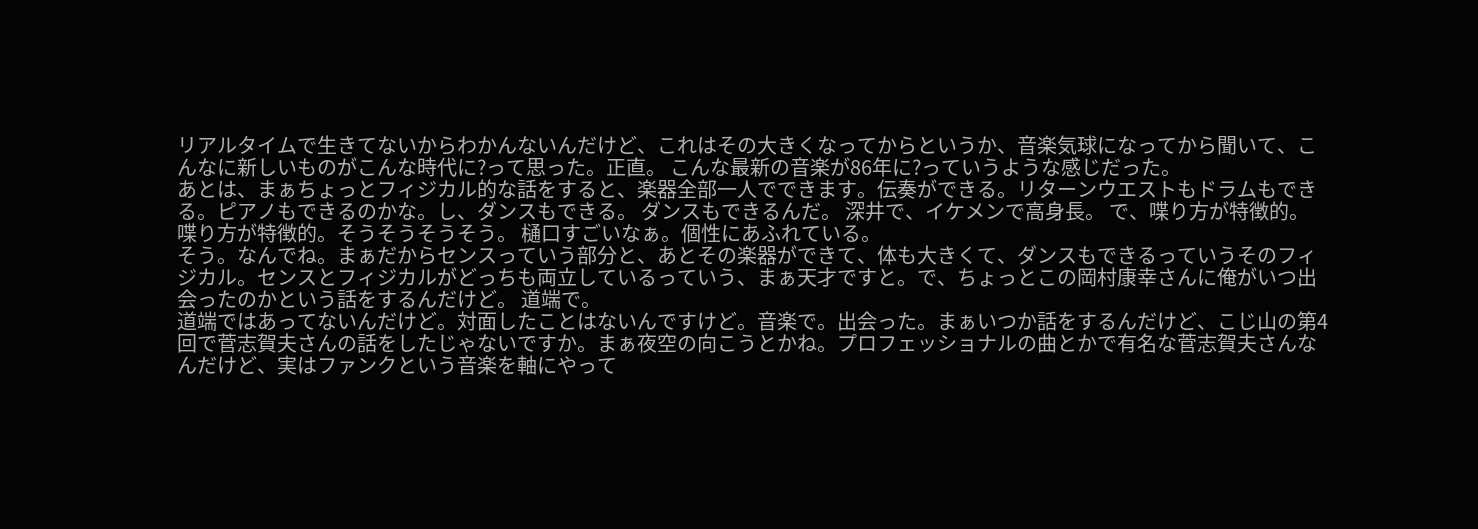リアルタイムで生きてないからわかんないんだけど、これはその大きくなってからというか、音楽気球になってから聞いて、こんなに新しいものがこんな時代に?って思った。正直。 こんな最新の音楽が86年に?っていうような感じだった。
あとは、まぁちょっとフィジカル的な話をすると、楽器全部一人でできます。伝奏ができる。リターンウエストもドラムもできる。ピアノもできるのかな。し、ダンスもできる。 ダンスもできるんだ。 深井で、イケメンで高身長。 で、喋り方が特徴的。 喋り方が特徴的。そうそうそうそう。 樋口すごいなぁ。個性にあふれている。
そう。なんでね。まぁだからセンスっていう部分と、あとその楽器ができて、体も大きくて、ダンスもできるっていうそのフィジカル。センスとフィジカルがどっちも両立しているっていう、まぁ天才ですと。で、ちょっとこの岡村康幸さんに俺がいつ出会ったのかという話をするんだけど。 道端で。
道端ではあってないんだけど。対面したことはないんですけど。音楽で。出会った。まぁいつか話をするんだけど、こじ山の第4回で菅志賀夫さんの話をしたじゃないですか。まぁ夜空の向こうとかね。プロフェッショナルの曲とかで有名な菅志賀夫さんなんだけど、実はファンクという音楽を軸にやって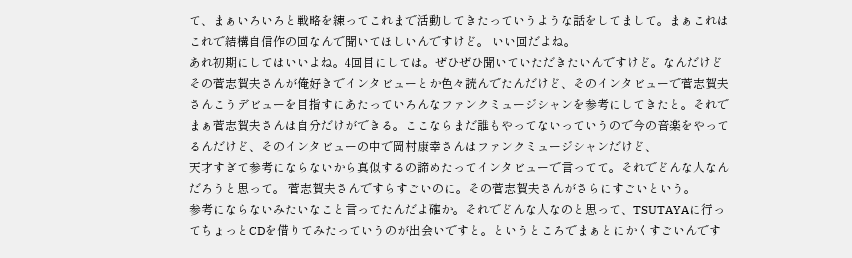て、まぁいろいろと戦略を練ってこれまで活動してきたっていうような話をしてまして。まぁこれはこれで結構自信作の回なんで聞いてほしいんですけど。 いい回だよね。
あれ初期にしてはいいよね。4回目にしては。ぜひぜひ聞いていただきたいんですけど。なんだけどその菅志賀夫さんが俺好きでインタビューとか色々読んでたんだけど、そのインタビューで菅志賀夫さんこうデビューを目指すにあたっていろんなファンクミュージシャンを参考にしてきたと。それでまぁ菅志賀夫さんは自分だけができる。ここならまだ誰もやってないっていうので今の音楽をやってるんだけど、そのインタビューの中で岡村康幸さんはファンクミュージシャンだけど、
天才すぎて参考にならないから真似するの諦めたってインタビューで言ってて。それでどんな人なんだろうと思って。 菅志賀夫さんですらすごいのに。その菅志賀夫さんがさらにすごいという。
参考にならないみたいなこと言ってたんだよ確か。それでどんな人なのと思って、TSUTAYAに行ってちょっとCDを借りてみたっていうのが出会いですと。というところでまぁとにかくすごいんです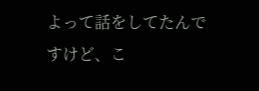よって話をしてたんですけど、こ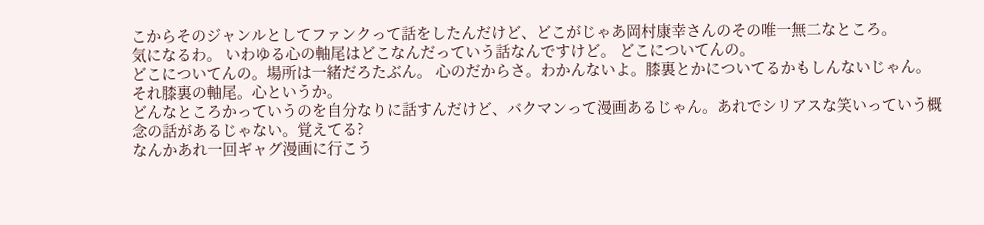こからそのジャンルとしてファンクって話をしたんだけど、どこがじゃあ岡村康幸さんのその唯一無二なところ。
気になるわ。 いわゆる心の軸尾はどこなんだっていう話なんですけど。 どこについてんの。
どこについてんの。場所は一緒だろたぶん。 心のだからさ。わかんないよ。膝裏とかについてるかもしんないじゃん。 それ膝裏の軸尾。心というか。
どんなところかっていうのを自分なりに話すんだけど、バクマンって漫画あるじゃん。あれでシリアスな笑いっていう概念の話があるじゃない。覚えてる?
なんかあれ一回ギャグ漫画に行こう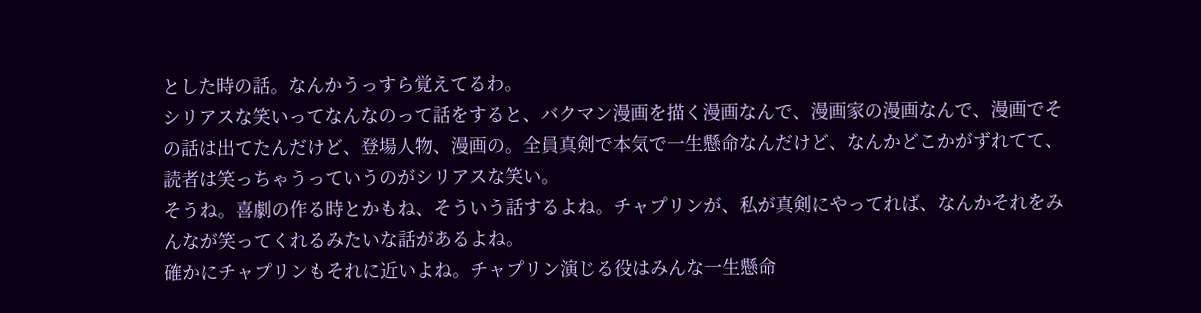とした時の話。なんかうっすら覚えてるわ。
シリアスな笑いってなんなのって話をすると、バクマン漫画を描く漫画なんで、漫画家の漫画なんで、漫画でその話は出てたんだけど、登場人物、漫画の。全員真剣で本気で一生懸命なんだけど、なんかどこかがずれてて、読者は笑っちゃうっていうのがシリアスな笑い。
そうね。喜劇の作る時とかもね、そういう話するよね。チャプリンが、私が真剣にやってれば、なんかそれをみんなが笑ってくれるみたいな話があるよね。
確かにチャプリンもそれに近いよね。チャプリン演じる役はみんな一生懸命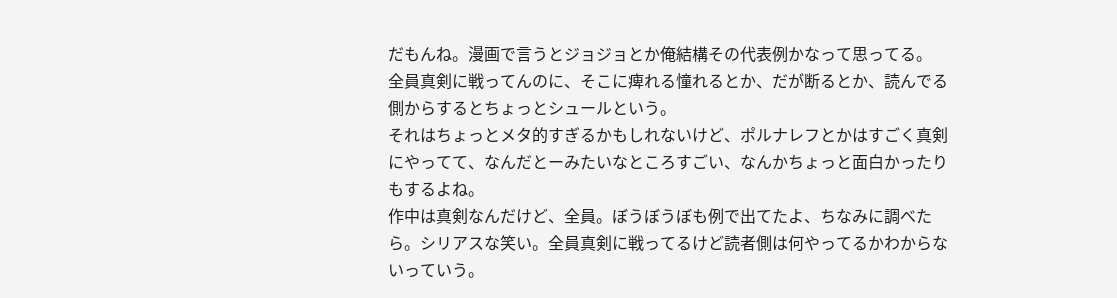だもんね。漫画で言うとジョジョとか俺結構その代表例かなって思ってる。
全員真剣に戦ってんのに、そこに痺れる憧れるとか、だが断るとか、読んでる側からするとちょっとシュールという。
それはちょっとメタ的すぎるかもしれないけど、ポルナレフとかはすごく真剣にやってて、なんだとーみたいなところすごい、なんかちょっと面白かったりもするよね。
作中は真剣なんだけど、全員。ぼうぼうぼも例で出てたよ、ちなみに調べたら。シリアスな笑い。全員真剣に戦ってるけど読者側は何やってるかわからないっていう。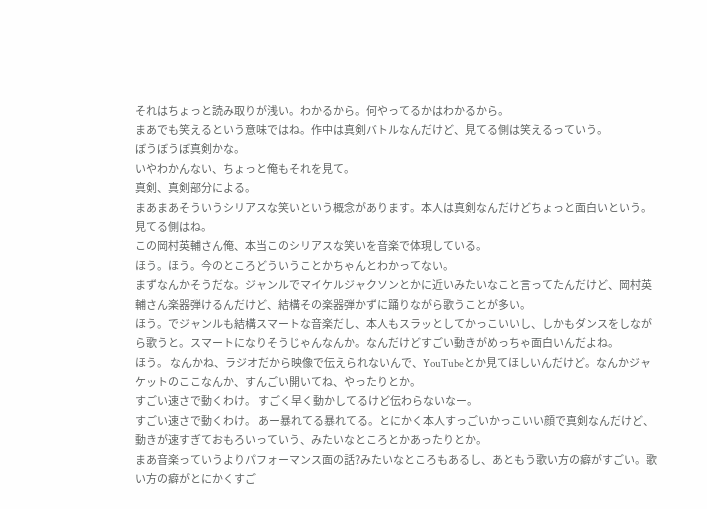それはちょっと読み取りが浅い。わかるから。何やってるかはわかるから。
まあでも笑えるという意味ではね。作中は真剣バトルなんだけど、見てる側は笑えるっていう。
ぼうぼうぼ真剣かな。
いやわかんない、ちょっと俺もそれを見て。
真剣、真剣部分による。
まあまあそういうシリアスな笑いという概念があります。本人は真剣なんだけどちょっと面白いという。見てる側はね。
この岡村英輔さん俺、本当このシリアスな笑いを音楽で体現している。
ほう。ほう。今のところどういうことかちゃんとわかってない。
まずなんかそうだな。ジャンルでマイケルジャクソンとかに近いみたいなこと言ってたんだけど、岡村英輔さん楽器弾けるんだけど、結構その楽器弾かずに踊りながら歌うことが多い。
ほう。でジャンルも結構スマートな音楽だし、本人もスラッとしてかっこいいし、しかもダンスをしながら歌うと。スマートになりそうじゃんなんか。なんだけどすごい動きがめっちゃ面白いんだよね。
ほう。 なんかね、ラジオだから映像で伝えられないんで、YouTubeとか見てほしいんだけど。なんかジャケットのここなんか、すんごい開いてね、やったりとか。
すごい速さで動くわけ。 すごく早く動かしてるけど伝わらないなー。
すごい速さで動くわけ。 あー暴れてる暴れてる。とにかく本人すっごいかっこいい顔で真剣なんだけど、動きが速すぎておもろいっていう、みたいなところとかあったりとか。
まあ音楽っていうよりパフォーマンス面の話?みたいなところもあるし、あともう歌い方の癖がすごい。歌い方の癖がとにかくすご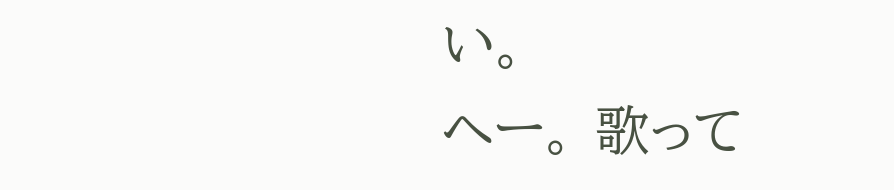い。
へー。 歌って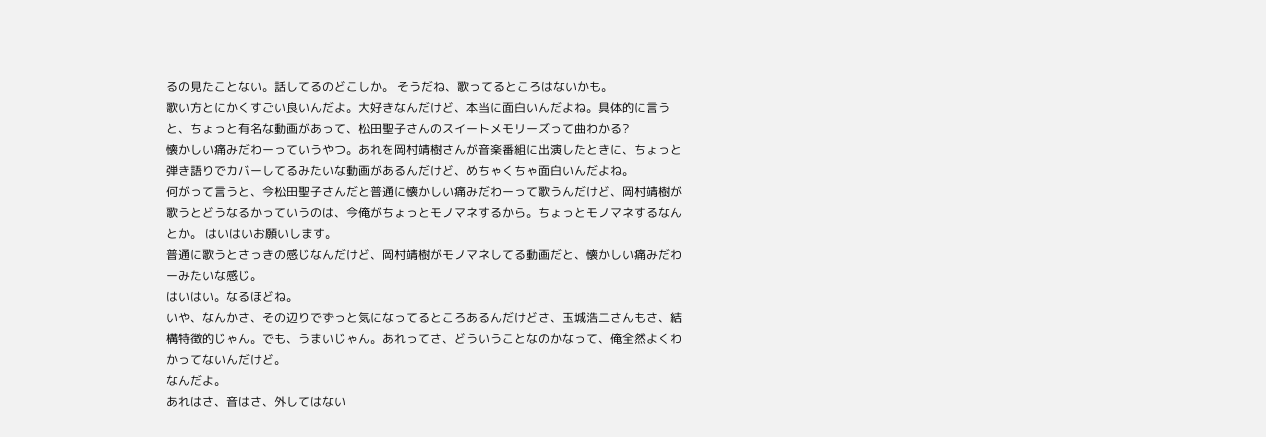るの見たことない。話してるのどこしか。 そうだね、歌ってるところはないかも。
歌い方とにかくすごい良いんだよ。大好きなんだけど、本当に面白いんだよね。具体的に言うと、ちょっと有名な動画があって、松田聖子さんのスイートメモリーズって曲わかる?
懐かしい痛みだわーっていうやつ。あれを岡村靖樹さんが音楽番組に出演したときに、ちょっと弾き語りでカバーしてるみたいな動画があるんだけど、めちゃくちゃ面白いんだよね。
何がって言うと、今松田聖子さんだと普通に懐かしい痛みだわーって歌うんだけど、岡村靖樹が歌うとどうなるかっていうのは、今俺がちょっとモノマネするから。ちょっとモノマネするなんとか。 はいはいお願いします。
普通に歌うとさっきの感じなんだけど、岡村靖樹がモノマネしてる動画だと、懐かしい痛みだわーみたいな感じ。
はいはい。なるほどね。
いや、なんかさ、その辺りでずっと気になってるところあるんだけどさ、玉城浩二さんもさ、結構特徴的じゃん。でも、うまいじゃん。あれってさ、どういうことなのかなって、俺全然よくわかってないんだけど。
なんだよ。
あれはさ、音はさ、外してはない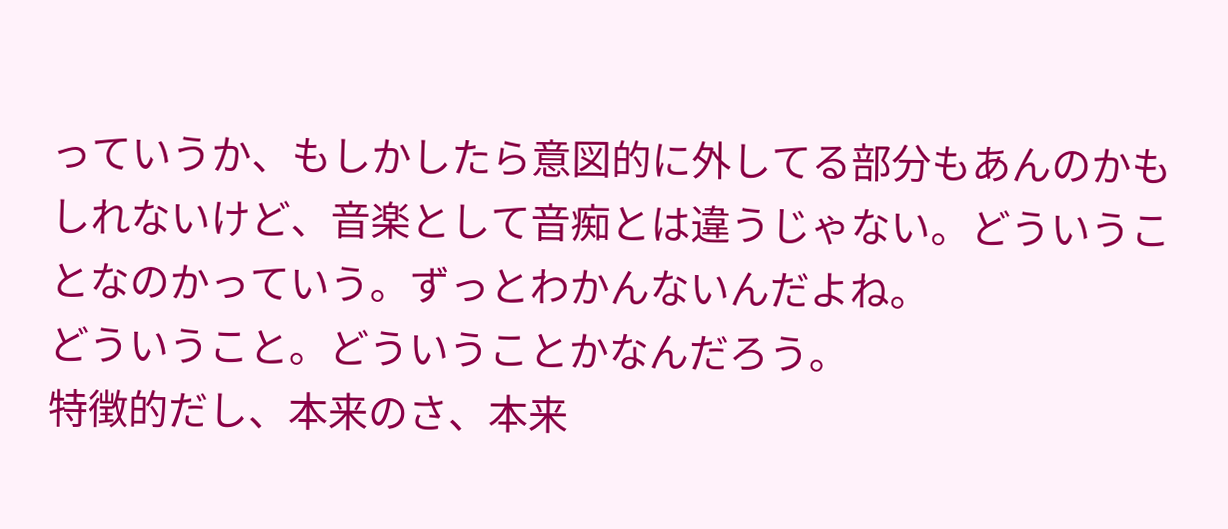っていうか、もしかしたら意図的に外してる部分もあんのかもしれないけど、音楽として音痴とは違うじゃない。どういうことなのかっていう。ずっとわかんないんだよね。
どういうこと。どういうことかなんだろう。
特徴的だし、本来のさ、本来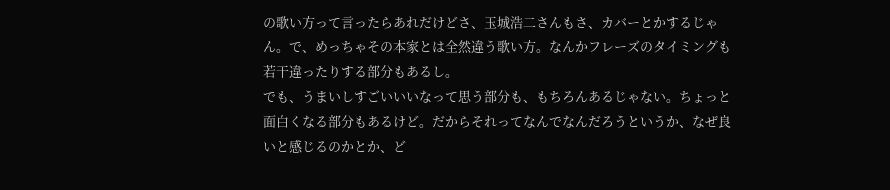の歌い方って言ったらあれだけどさ、玉城浩二さんもさ、カバーとかするじゃん。で、めっちゃその本家とは全然違う歌い方。なんかフレーズのタイミングも若干違ったりする部分もあるし。
でも、うまいしすごいいいなって思う部分も、もちろんあるじゃない。ちょっと面白くなる部分もあるけど。だからそれってなんでなんだろうというか、なぜ良いと感じるのかとか、ど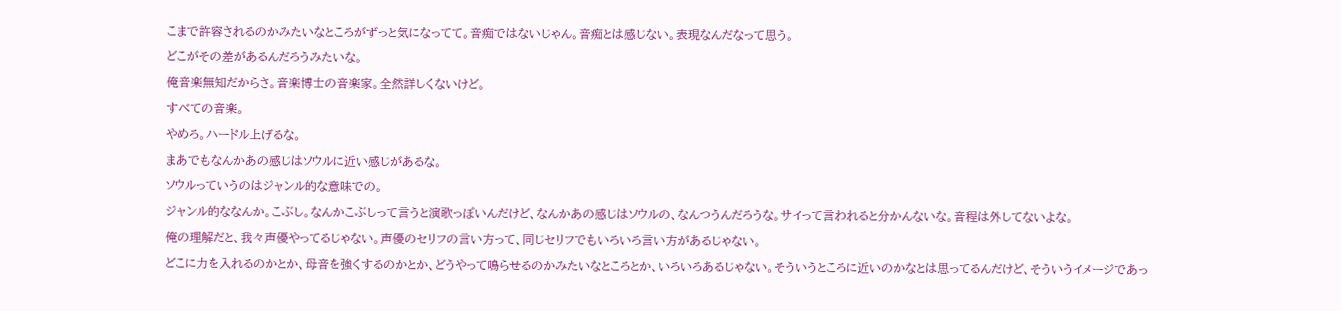こまで許容されるのかみたいなところがずっと気になってて。音痴ではないじゃん。音痴とは感じない。表現なんだなって思う。
どこがその差があるんだろうみたいな。
俺音楽無知だからさ。音楽博士の音楽家。全然詳しくないけど。
すべての音楽。
やめろ。ハードル上げるな。
まあでもなんかあの感じはソウルに近い感じがあるな。
ソウルっていうのはジャンル的な意味での。
ジャンル的ななんか。こぶし。なんかこぶしって言うと演歌っぽいんだけど、なんかあの感じはソウルの、なんつうんだろうな。サイって言われると分かんないな。音程は外してないよな。
俺の理解だと、我々声優やってるじゃない。声優のセリフの言い方って、同じセリフでもいろいろ言い方があるじゃない。
どこに力を入れるのかとか、母音を強くするのかとか、どうやって鳴らせるのかみたいなところとか、いろいろあるじゃない。そういうところに近いのかなとは思ってるんだけど、そういうイメージであっ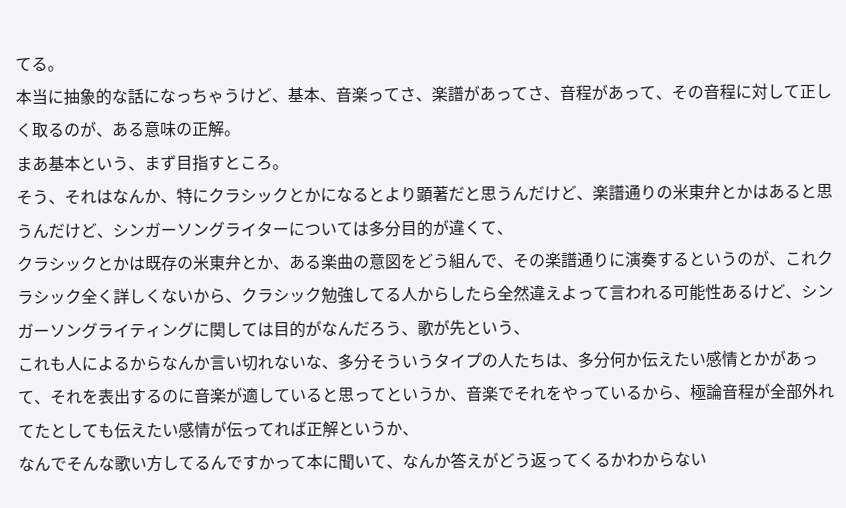てる。
本当に抽象的な話になっちゃうけど、基本、音楽ってさ、楽譜があってさ、音程があって、その音程に対して正しく取るのが、ある意味の正解。
まあ基本という、まず目指すところ。
そう、それはなんか、特にクラシックとかになるとより顕著だと思うんだけど、楽譜通りの米東弁とかはあると思うんだけど、シンガーソングライターについては多分目的が違くて、
クラシックとかは既存の米東弁とか、ある楽曲の意図をどう組んで、その楽譜通りに演奏するというのが、これクラシック全く詳しくないから、クラシック勉強してる人からしたら全然違えよって言われる可能性あるけど、シンガーソングライティングに関しては目的がなんだろう、歌が先という、
これも人によるからなんか言い切れないな、多分そういうタイプの人たちは、多分何か伝えたい感情とかがあって、それを表出するのに音楽が適していると思ってというか、音楽でそれをやっているから、極論音程が全部外れてたとしても伝えたい感情が伝ってれば正解というか、
なんでそんな歌い方してるんですかって本に聞いて、なんか答えがどう返ってくるかわからない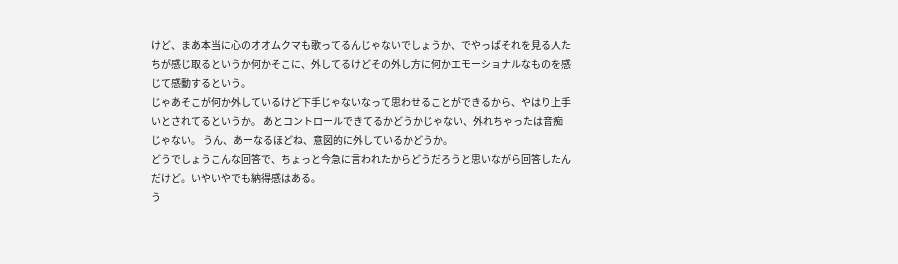けど、まあ本当に心のオオムクマも歌ってるんじゃないでしょうか、でやっぱそれを見る人たちが感じ取るというか何かそこに、外してるけどその外し方に何かエモーショナルなものを感じて感動するという。
じゃあそこが何か外しているけど下手じゃないなって思わせることができるから、やはり上手いとされてるというか。 あとコントロールできてるかどうかじゃない、外れちゃったは音痴じゃない。 うん、あーなるほどね、意図的に外しているかどうか。
どうでしょうこんな回答で、ちょっと今急に言われたからどうだろうと思いながら回答したんだけど。いやいやでも納得感はある。
う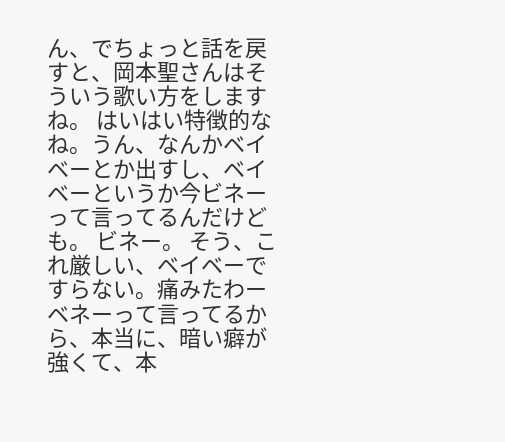ん、でちょっと話を戻すと、岡本聖さんはそういう歌い方をしますね。 はいはい特徴的なね。うん、なんかベイベーとか出すし、ベイベーというか今ビネーって言ってるんだけども。 ビネー。 そう、これ厳しい、ベイベーですらない。痛みたわーベネーって言ってるから、本当に、暗い癖が強くて、本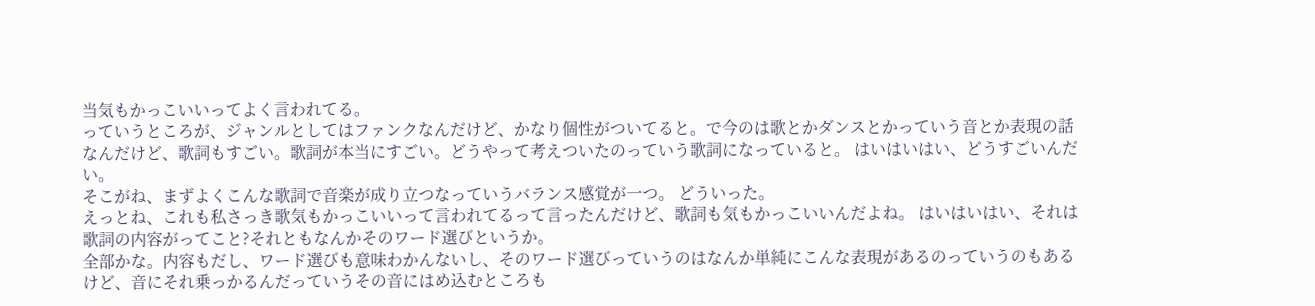当気もかっこいいってよく言われてる。
っていうところが、ジャンルとしてはファンクなんだけど、かなり個性がついてると。で今のは歌とかダンスとかっていう音とか表現の話なんだけど、歌詞もすごい。歌詞が本当にすごい。どうやって考えついたのっていう歌詞になっていると。 はいはいはい、どうすごいんだい。
そこがね、まずよくこんな歌詞で音楽が成り立つなっていうバランス感覚が一つ。 どういった。
えっとね、これも私さっき歌気もかっこいいって言われてるって言ったんだけど、歌詞も気もかっこいいんだよね。 はいはいはい、それは歌詞の内容がってこと?それともなんかそのワード選びというか。
全部かな。内容もだし、ワード選びも意味わかんないし、そのワード選びっていうのはなんか単純にこんな表現があるのっていうのもあるけど、音にそれ乗っかるんだっていうその音にはめ込むところも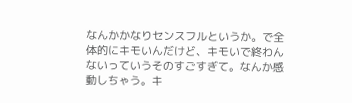なんかかなりセンスフルというか。で全体的にキモいんだけど、キモいで終わんないっていうそのすごすぎて。なんか感動しちゃう。キ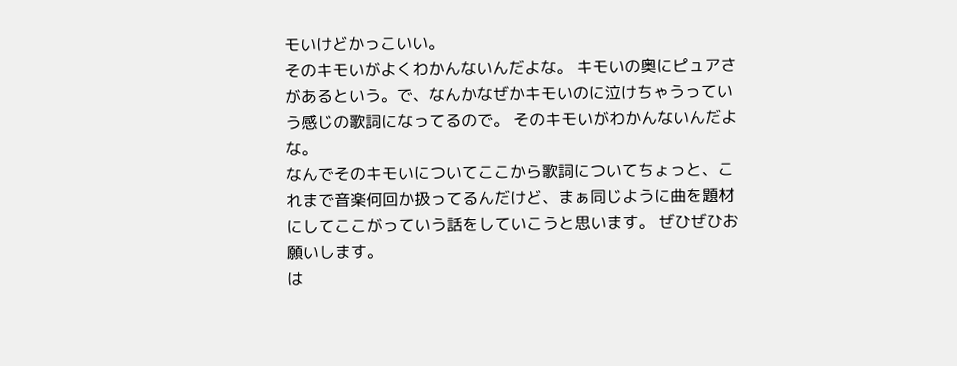モいけどかっこいい。
そのキモいがよくわかんないんだよな。 キモいの奥にピュアさがあるという。で、なんかなぜかキモいのに泣けちゃうっていう感じの歌詞になってるので。 そのキモいがわかんないんだよな。
なんでそのキモいについてここから歌詞についてちょっと、これまで音楽何回か扱ってるんだけど、まぁ同じように曲を題材にしてここがっていう話をしていこうと思います。 ぜひぜひお願いします。
は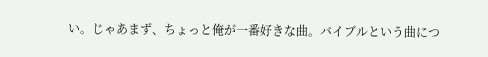い。じゃあまず、ちょっと俺が一番好きな曲。バイブルという曲につ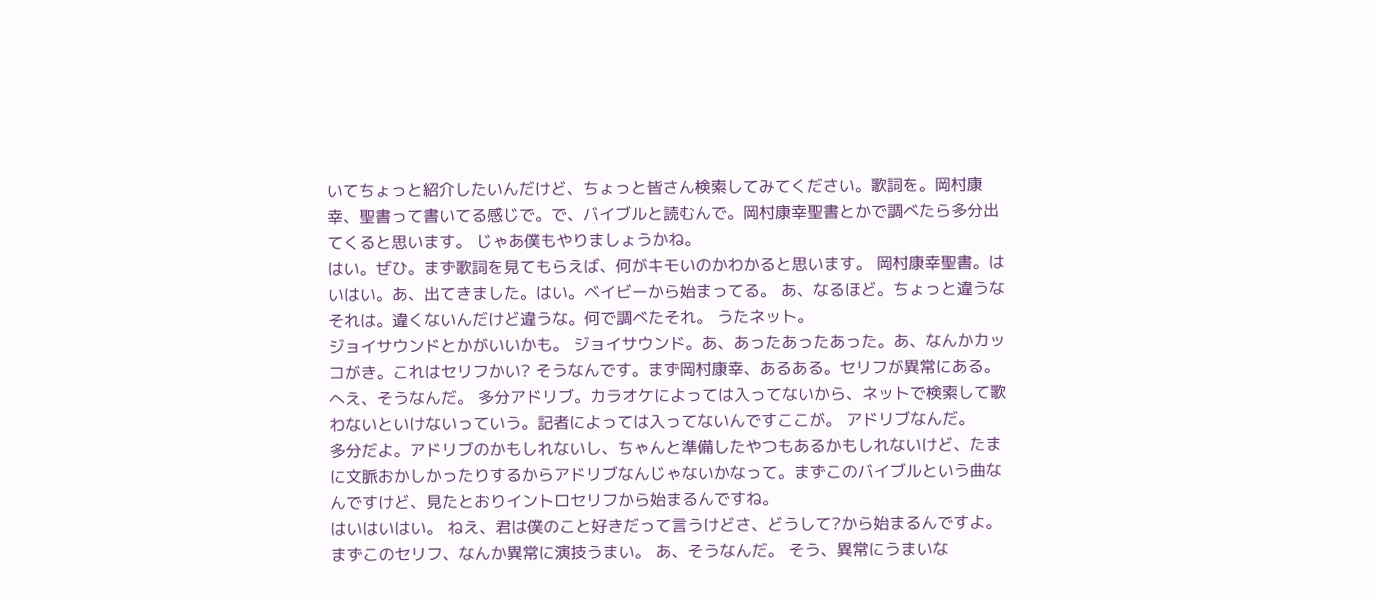いてちょっと紹介したいんだけど、ちょっと皆さん検索してみてください。歌詞を。岡村康幸、聖書って書いてる感じで。で、バイブルと読むんで。岡村康幸聖書とかで調べたら多分出てくると思います。 じゃあ僕もやりましょうかね。
はい。ぜひ。まず歌詞を見てもらえば、何がキモいのかわかると思います。 岡村康幸聖書。はいはい。あ、出てきました。はい。ベイビーから始まってる。 あ、なるほど。ちょっと違うなそれは。違くないんだけど違うな。何で調べたそれ。 うたネット。
ジョイサウンドとかがいいかも。 ジョイサウンド。あ、あったあったあった。あ、なんかカッコがき。これはセリフかい? そうなんです。まず岡村康幸、あるある。セリフが異常にある。 へえ、そうなんだ。 多分アドリブ。カラオケによっては入ってないから、ネットで検索して歌わないといけないっていう。記者によっては入ってないんですここが。 アドリブなんだ。
多分だよ。アドリブのかもしれないし、ちゃんと準備したやつもあるかもしれないけど、たまに文脈おかしかったりするからアドリブなんじゃないかなって。まずこのバイブルという曲なんですけど、見たとおりイントロセリフから始まるんですね。
はいはいはい。 ねえ、君は僕のこと好きだって言うけどさ、どうして?から始まるんですよ。まずこのセリフ、なんか異常に演技うまい。 あ、そうなんだ。 そう、異常にうまいな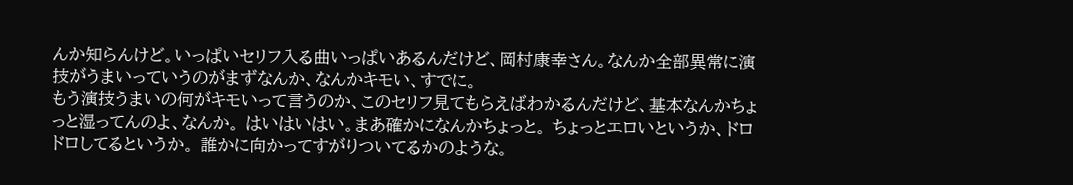んか知らんけど。いっぱいセリフ入る曲いっぱいあるんだけど、岡村康幸さん。なんか全部異常に演技がうまいっていうのがまずなんか、なんかキモい、すでに。
もう演技うまいの何がキモいって言うのか、このセリフ見てもらえばわかるんだけど、基本なんかちょっと湿ってんのよ、なんか。 はいはいはい。まあ確かになんかちょっと。 ちょっとエロいというか、ドロドロしてるというか。 誰かに向かってすがりついてるかのような。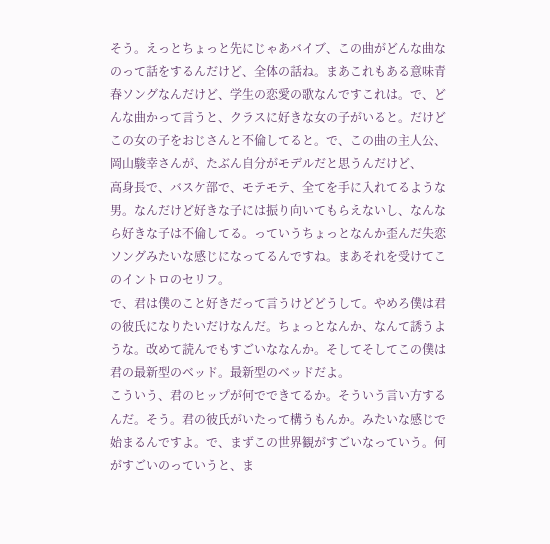そう。えっとちょっと先にじゃあバイブ、この曲がどんな曲なのって話をするんだけど、全体の話ね。まあこれもある意味青春ソングなんだけど、学生の恋愛の歌なんですこれは。で、どんな曲かって言うと、クラスに好きな女の子がいると。だけどこの女の子をおじさんと不倫してると。で、この曲の主人公、岡山駿幸さんが、たぶん自分がモデルだと思うんだけど、
高身長で、バスケ部で、モテモテ、全てを手に入れてるような男。なんだけど好きな子には振り向いてもらえないし、なんなら好きな子は不倫してる。っていうちょっとなんか歪んだ失恋ソングみたいな感じになってるんですね。まあそれを受けてこのイントロのセリフ。
で、君は僕のこと好きだって言うけどどうして。やめろ僕は君の彼氏になりたいだけなんだ。ちょっとなんか、なんて誘うような。改めて読んでもすごいななんか。そしてそしてこの僕は君の最新型のベッド。最新型のベッドだよ。
こういう、君のヒップが何でできてるか。そういう言い方するんだ。そう。君の彼氏がいたって構うもんか。みたいな感じで始まるんですよ。で、まずこの世界観がすごいなっていう。何がすごいのっていうと、ま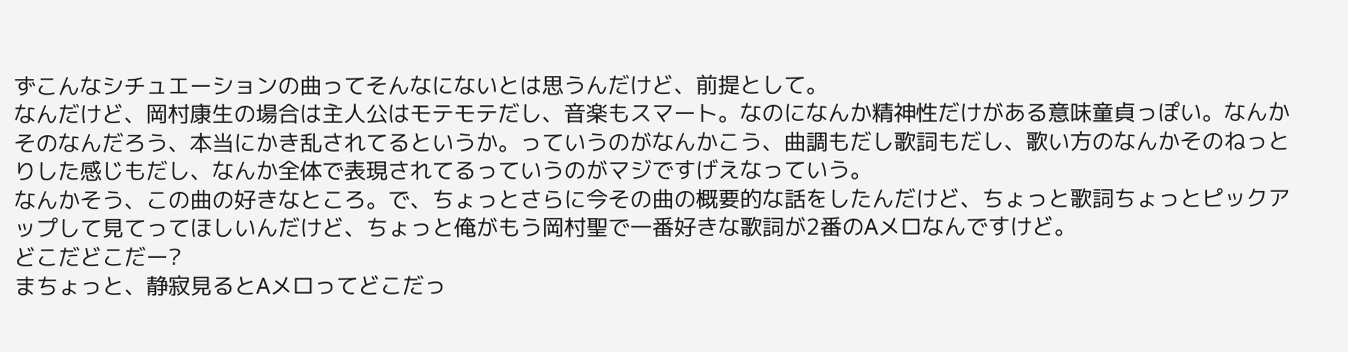ずこんなシチュエーションの曲ってそんなにないとは思うんだけど、前提として。
なんだけど、岡村康生の場合は主人公はモテモテだし、音楽もスマート。なのになんか精神性だけがある意味童貞っぽい。なんかそのなんだろう、本当にかき乱されてるというか。っていうのがなんかこう、曲調もだし歌詞もだし、歌い方のなんかそのねっとりした感じもだし、なんか全体で表現されてるっていうのがマジですげえなっていう。
なんかそう、この曲の好きなところ。で、ちょっとさらに今その曲の概要的な話をしたんだけど、ちょっと歌詞ちょっとピックアップして見てってほしいんだけど、ちょっと俺がもう岡村聖で一番好きな歌詞が2番のAメロなんですけど。
どこだどこだー?
まちょっと、静寂見るとAメロってどこだっ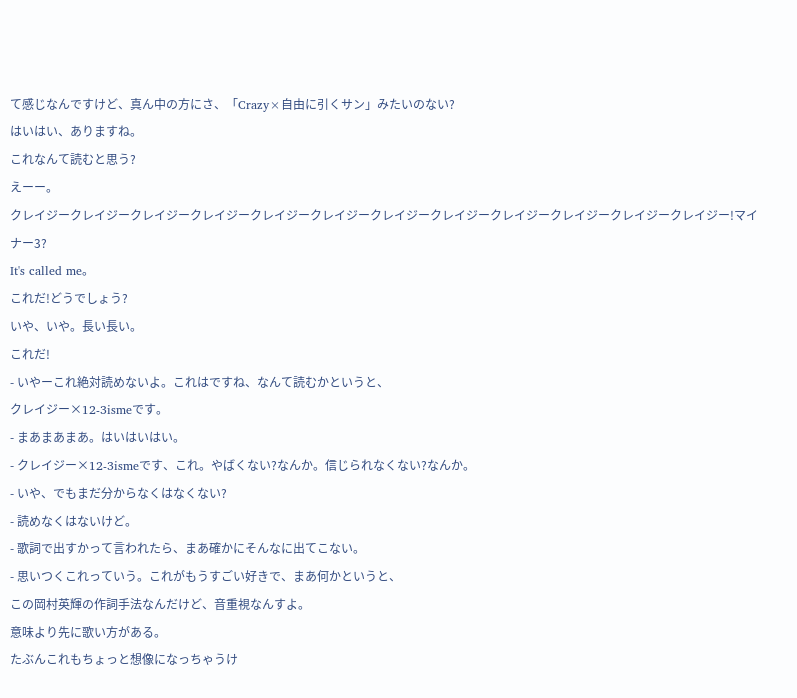て感じなんですけど、真ん中の方にさ、「Crazy×自由に引くサン」みたいのない?
はいはい、ありますね。
これなんて読むと思う?
えーー。
クレイジークレイジークレイジークレイジークレイジークレイジークレイジークレイジークレイジークレイジークレイジークレイジー!マイナー3?
It's called me。
これだ!どうでしょう?
いや、いや。長い長い。
これだ!
- いやーこれ絶対読めないよ。これはですね、なんて読むかというと、
クレイジー×12-3ismeです。
- まあまあまあ。はいはいはい。
- クレイジー×12-3ismeです、これ。やばくない?なんか。信じられなくない?なんか。
- いや、でもまだ分からなくはなくない?
- 読めなくはないけど。
- 歌詞で出すかって言われたら、まあ確かにそんなに出てこない。
- 思いつくこれっていう。これがもうすごい好きで、まあ何かというと、
この岡村英輝の作詞手法なんだけど、音重視なんすよ。
意味より先に歌い方がある。
たぶんこれもちょっと想像になっちゃうけ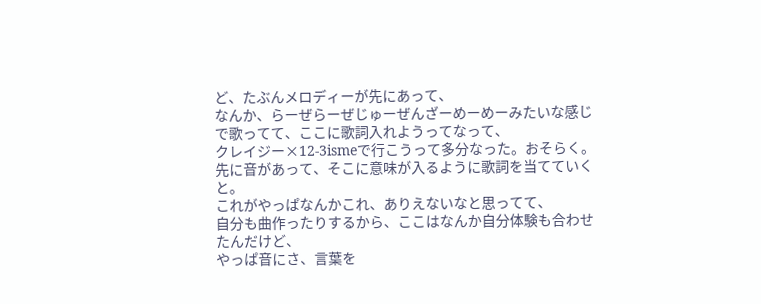ど、たぶんメロディーが先にあって、
なんか、らーぜらーぜじゅーぜんざーめーめーみたいな感じで歌ってて、ここに歌詞入れようってなって、
クレイジー×12-3ismeで行こうって多分なった。おそらく。
先に音があって、そこに意味が入るように歌詞を当てていくと。
これがやっぱなんかこれ、ありえないなと思ってて、
自分も曲作ったりするから、ここはなんか自分体験も合わせたんだけど、
やっぱ音にさ、言葉を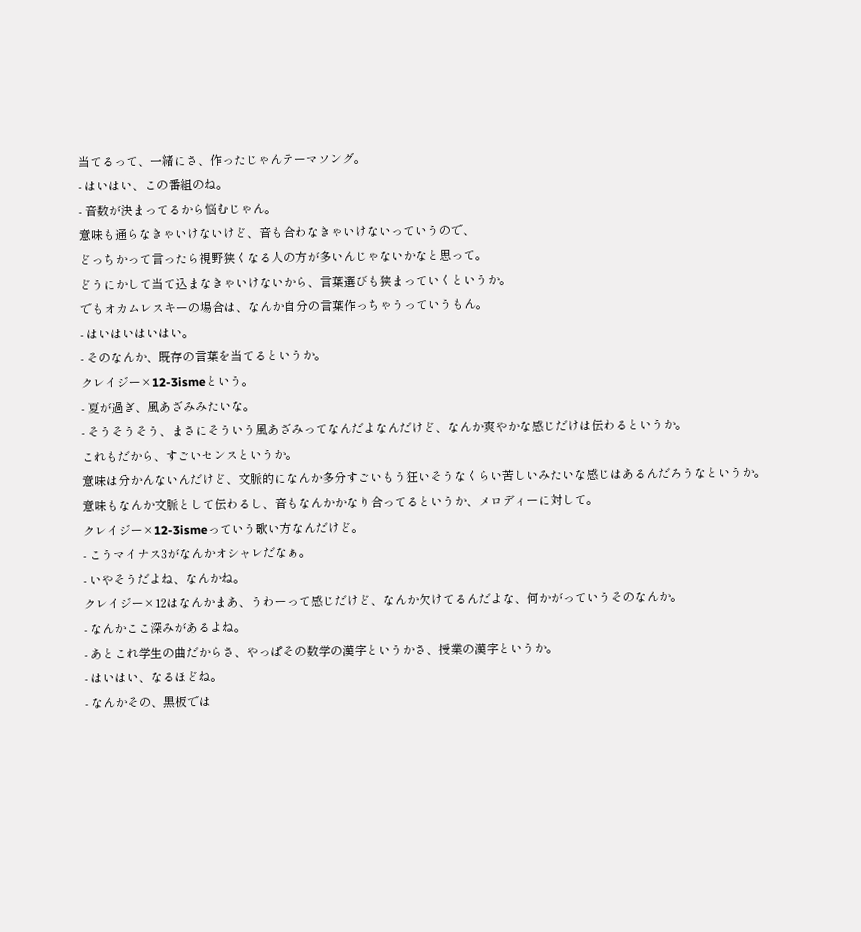当てるって、一緒にさ、作ったじゃんテーマソング。
- はいはい、この番組のね。
- 音数が決まってるから悩むじゃん。
意味も通らなきゃいけないけど、音も合わなきゃいけないっていうので、
どっちかって言ったら視野狭くなる人の方が多いんじゃないかなと思って。
どうにかして当て込まなきゃいけないから、言葉選びも狭まっていくというか。
でもオカムレスキーの場合は、なんか自分の言葉作っちゃうっていうもん。
- はいはいはいはい。
- そのなんか、既存の言葉を当てるというか。
クレイジー×12-3ismeという。
- 夏が過ぎ、風あざみみたいな。
- そうそうそう、まさにそういう風あざみってなんだよなんだけど、なんか爽やかな感じだけは伝わるというか。
これもだから、すごいセンスというか。
意味は分かんないんだけど、文脈的になんか多分すごいもう狂いそうなくらい苦しいみたいな感じはあるんだろうなというか。
意味もなんか文脈として伝わるし、音もなんかかなり合ってるというか、メロディーに対して。
クレイジー×12-3ismeっていう歌い方なんだけど。
- こうマイナス3がなんかオシャレだなぁ。
- いやそうだよね、なんかね。
クレイジー×12はなんかまあ、うわーって感じだけど、なんか欠けてるんだよな、何かがっていうそのなんか。
- なんかここ深みがあるよね。
- あとこれ学生の曲だからさ、やっぱその数学の漢字というかさ、授業の漢字というか。
- はいはい、なるほどね。
- なんかその、黒板では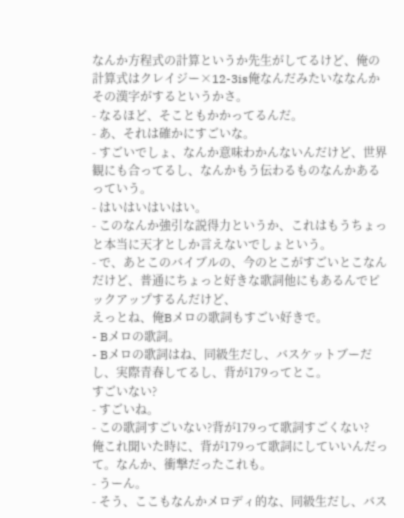なんか方程式の計算というか先生がしてるけど、俺の計算式はクレイジー×12-3is俺なんだみたいななんかその漢字がするというかさ。
- なるほど、そこともかかってるんだ。
- あ、それは確かにすごいな。
- すごいでしょ、なんか意味わかんないんだけど、世界観にも合ってるし、なんかもう伝わるものなんかあるっていう。
- はいはいはいはい。
- このなんか強引な説得力というか、これはもうちょっと本当に天才としか言えないでしょという。
- で、あとこのバイブルの、今のとこがすごいとこなんだけど、普通にちょっと好きな歌詞他にもあるんでピックアップするんだけど、
えっとね、俺Bメロの歌詞もすごい好きで。
- Bメロの歌詞。
- Bメロの歌詞はね、同級生だし、バスケットブーだし、実際青春してるし、背が179ってとこ。
すごいない?
- すごいね。
- この歌詞すごいない?背が179って歌詞すごくない?
俺これ聞いた時に、背が179って歌詞にしていいんだって。なんか、衝撃だったこれも。
- うーん。
- そう、ここもなんかメロディ的な、同級生だし、バス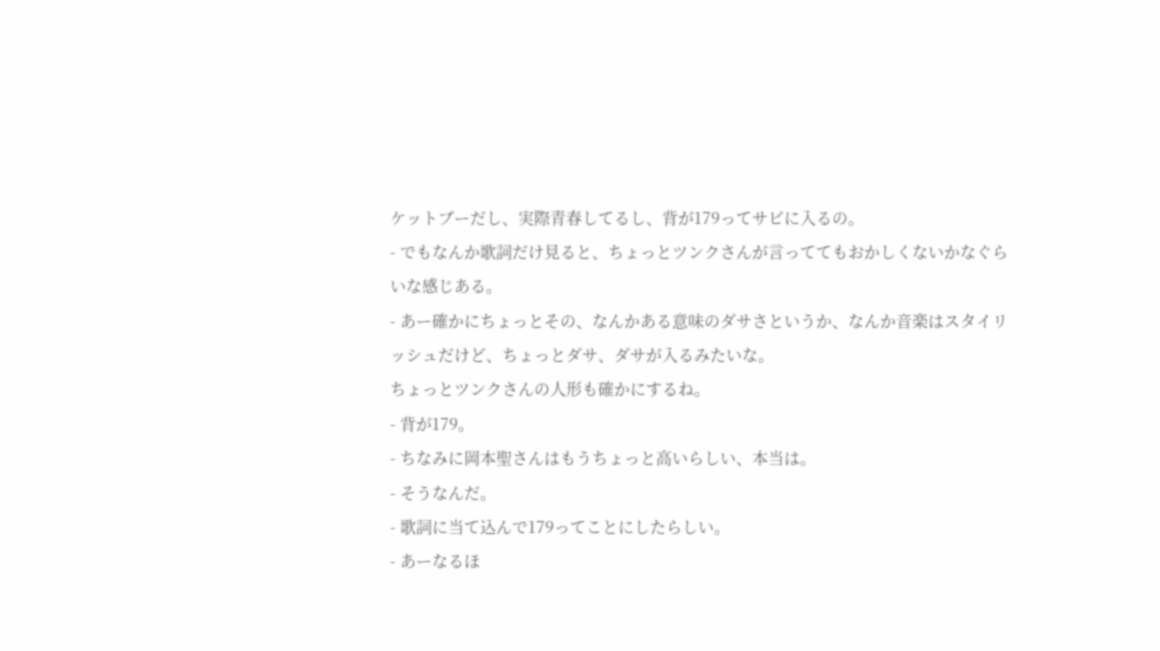ケットブーだし、実際青春してるし、背が179ってサビに入るの。
- でもなんか歌詞だけ見ると、ちょっとツンクさんが言っててもおかしくないかなぐらいな感じある。
- あー確かにちょっとその、なんかある意味のダサさというか、なんか音楽はスタイリッシュだけど、ちょっとダサ、ダサが入るみたいな。
ちょっとツンクさんの人形も確かにするね。
- 背が179。
- ちなみに岡本聖さんはもうちょっと高いらしい、本当は。
- そうなんだ。
- 歌詞に当て込んで179ってことにしたらしい。
- あーなるほ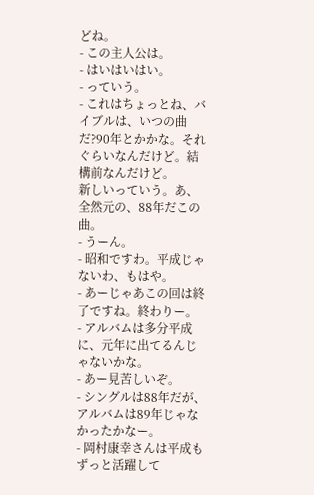どね。
- この主人公は。
- はいはいはい。
- っていう。
- これはちょっとね、バイブルは、いつの曲だ?90年とかかな。それぐらいなんだけど。結構前なんだけど。
新しいっていう。あ、全然元の、88年だこの曲。
- うーん。
- 昭和ですわ。平成じゃないわ、もはや。
- あーじゃあこの回は終了ですね。終わりー。
- アルバムは多分平成に、元年に出てるんじゃないかな。
- あー見苦しいぞ。
- シングルは88年だが、アルバムは89年じゃなかったかなー。
- 岡村康幸さんは平成もずっと活躍して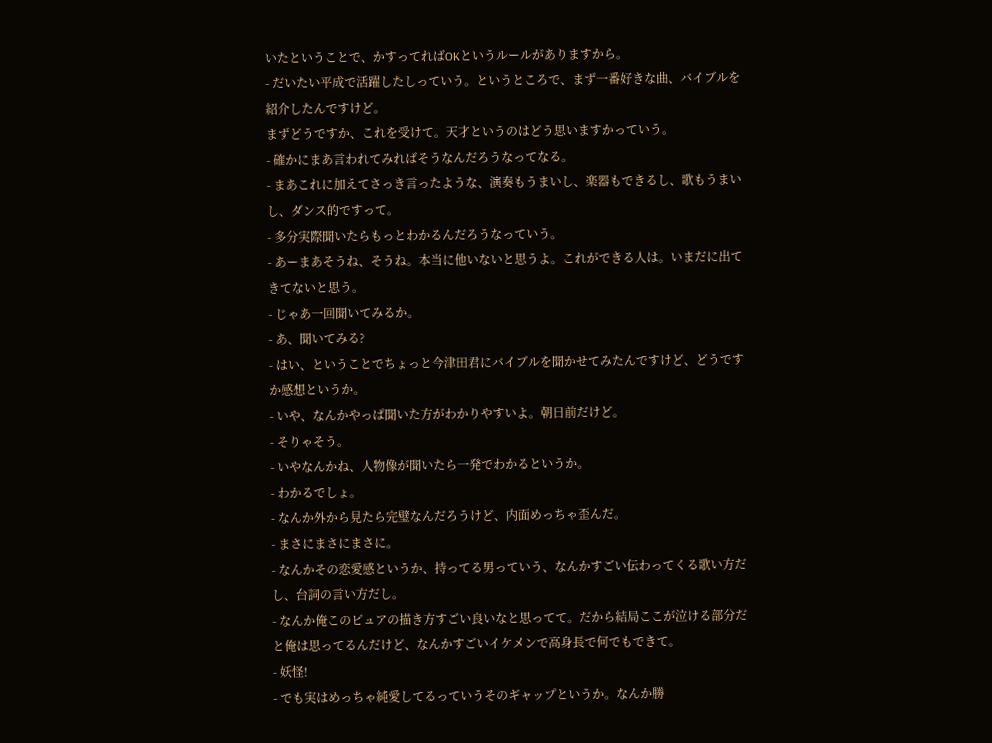いたということで、かすってればOKというルールがありますから。
- だいたい平成で活躍したしっていう。というところで、まず一番好きな曲、バイブルを紹介したんですけど。
まずどうですか、これを受けて。天才というのはどう思いますかっていう。
- 確かにまあ言われてみればそうなんだろうなってなる。
- まあこれに加えてさっき言ったような、演奏もうまいし、楽器もできるし、歌もうまいし、ダンス的ですって。
- 多分実際聞いたらもっとわかるんだろうなっていう。
- あーまあそうね、そうね。本当に他いないと思うよ。これができる人は。いまだに出てきてないと思う。
- じゃあ一回聞いてみるか。
- あ、聞いてみる?
- はい、ということでちょっと今津田君にバイブルを聞かせてみたんですけど、どうですか感想というか。
- いや、なんかやっぱ聞いた方がわかりやすいよ。朝日前だけど。
- そりゃそう。
- いやなんかね、人物像が聞いたら一発でわかるというか。
- わかるでしょ。
- なんか外から見たら完璧なんだろうけど、内面めっちゃ歪んだ。
- まさにまさにまさに。
- なんかその恋愛感というか、持ってる男っていう、なんかすごい伝わってくる歌い方だし、台詞の言い方だし。
- なんか俺このピュアの描き方すごい良いなと思ってて。だから結局ここが泣ける部分だと俺は思ってるんだけど、なんかすごいイケメンで高身長で何でもできて。
- 妖怪!
- でも実はめっちゃ純愛してるっていうそのギャップというか。なんか勝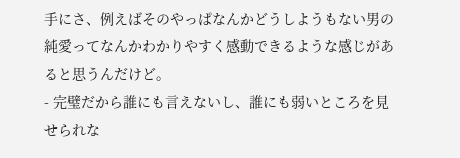手にさ、例えばそのやっぱなんかどうしようもない男の純愛ってなんかわかりやすく感動できるような感じがあると思うんだけど。
- 完璧だから誰にも言えないし、誰にも弱いところを見せられな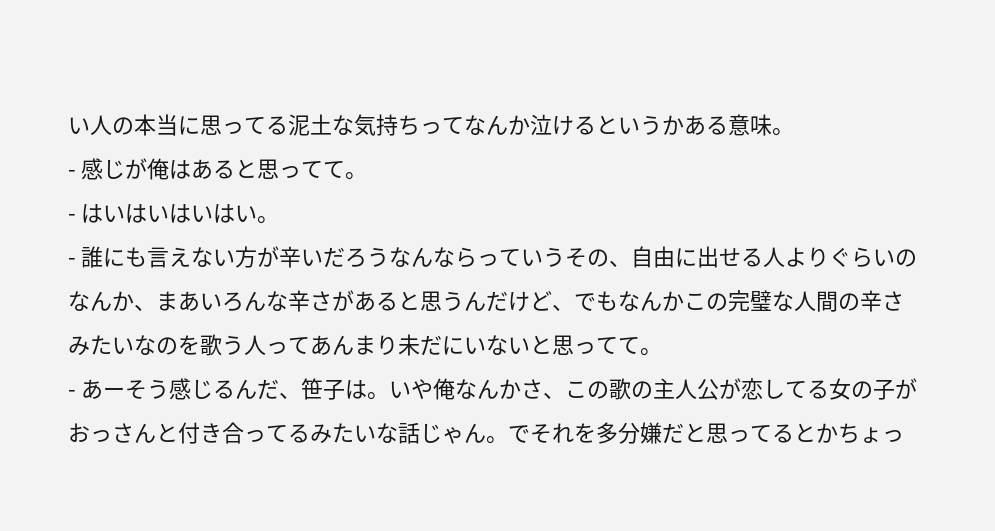い人の本当に思ってる泥土な気持ちってなんか泣けるというかある意味。
- 感じが俺はあると思ってて。
- はいはいはいはい。
- 誰にも言えない方が辛いだろうなんならっていうその、自由に出せる人よりぐらいのなんか、まあいろんな辛さがあると思うんだけど、でもなんかこの完璧な人間の辛さみたいなのを歌う人ってあんまり未だにいないと思ってて。
- あーそう感じるんだ、笹子は。いや俺なんかさ、この歌の主人公が恋してる女の子がおっさんと付き合ってるみたいな話じゃん。でそれを多分嫌だと思ってるとかちょっ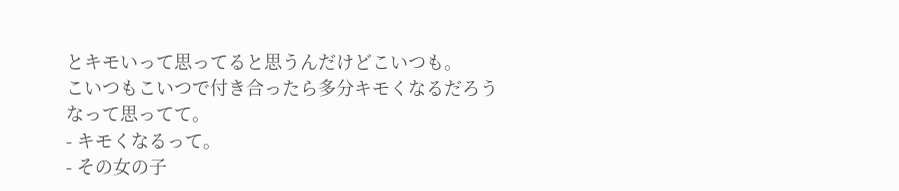とキモいって思ってると思うんだけどこいつも。
こいつもこいつで付き合ったら多分キモくなるだろうなって思ってて。
- キモくなるって。
- その女の子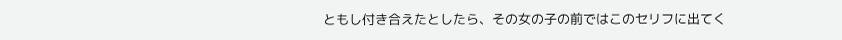ともし付き合えたとしたら、その女の子の前ではこのセリフに出てく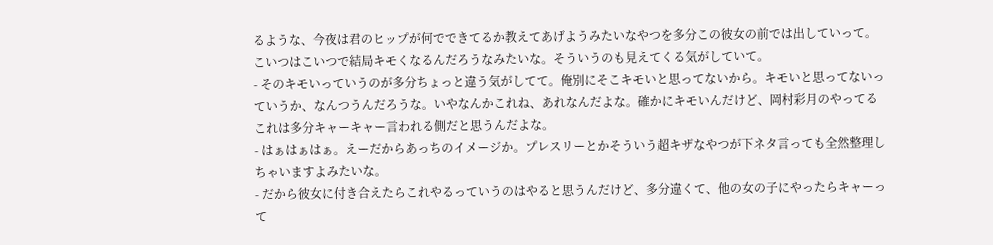るような、今夜は君のヒップが何でできてるか教えてあげようみたいなやつを多分この彼女の前では出していって。こいつはこいつで結局キモくなるんだろうなみたいな。そういうのも見えてくる気がしていて。
- そのキモいっていうのが多分ちょっと違う気がしてて。俺別にそこキモいと思ってないから。キモいと思ってないっていうか、なんつうんだろうな。いやなんかこれね、あれなんだよな。確かにキモいんだけど、岡村彩月のやってるこれは多分キャーキャー言われる側だと思うんだよな。
- はぁはぁはぁ。えーだからあっちのイメージか。プレスリーとかそういう超キザなやつが下ネタ言っても全然整理しちゃいますよみたいな。
- だから彼女に付き合えたらこれやるっていうのはやると思うんだけど、多分違くて、他の女の子にやったらキャーって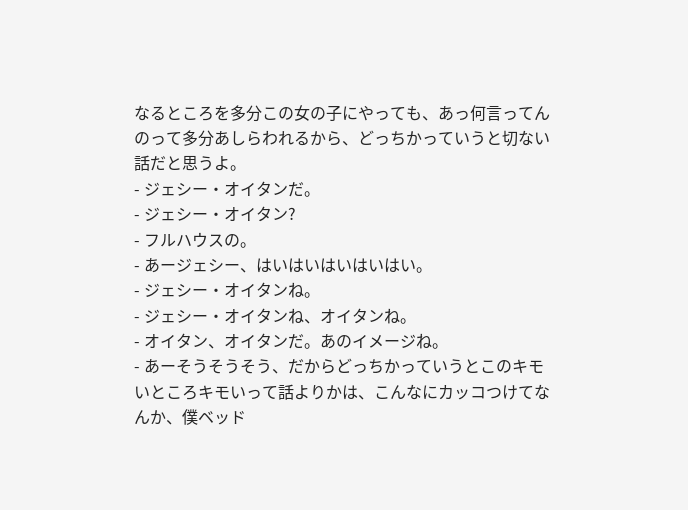なるところを多分この女の子にやっても、あっ何言ってんのって多分あしらわれるから、どっちかっていうと切ない話だと思うよ。
- ジェシー・オイタンだ。
- ジェシー・オイタン?
- フルハウスの。
- あージェシー、はいはいはいはいはい。
- ジェシー・オイタンね。
- ジェシー・オイタンね、オイタンね。
- オイタン、オイタンだ。あのイメージね。
- あーそうそうそう、だからどっちかっていうとこのキモいところキモいって話よりかは、こんなにカッコつけてなんか、僕ベッド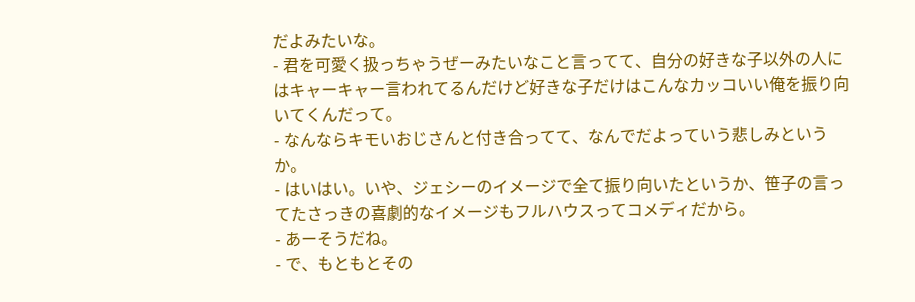だよみたいな。
- 君を可愛く扱っちゃうぜーみたいなこと言ってて、自分の好きな子以外の人にはキャーキャー言われてるんだけど好きな子だけはこんなカッコいい俺を振り向いてくんだって。
- なんならキモいおじさんと付き合ってて、なんでだよっていう悲しみというか。
- はいはい。いや、ジェシーのイメージで全て振り向いたというか、笹子の言ってたさっきの喜劇的なイメージもフルハウスってコメディだから。
- あーそうだね。
- で、もともとその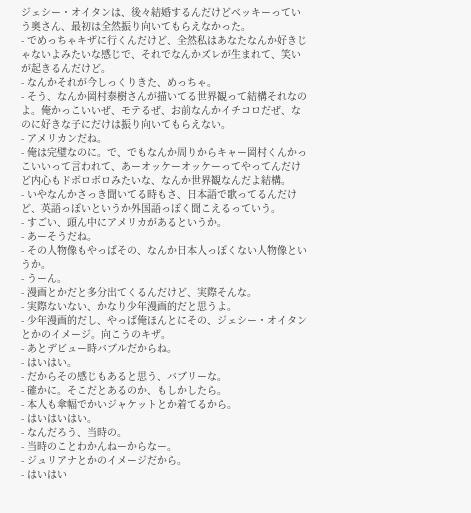ジェシー・オイタンは、後々結婚するんだけどベッキーっていう奥さん、最初は全然振り向いてもらえなかった。
- でめっちゃキザに行くんだけど、全然私はあなたなんか好きじゃないよみたいな感じで、それでなんかズレが生まれて、笑いが起きるんだけど。
- なんかそれが今しっくりきた、めっちゃ。
- そう、なんか岡村泰樹さんが描いてる世界観って結構それなのよ。俺かっこいいぜ、モテるぜ、お前なんかイチコロだぜ、なのに好きな子にだけは振り向いてもらえない。
- アメリカンだね。
- 俺は完璧なのに。で、でもなんか周りからキャー岡村くんかっこいいって言われて、あーオッケーオッケーってやってんだけど内心もドボロボロみたいな、なんか世界観なんだよ結構。
- いやなんかさっき聞いてる時もさ、日本語で歌ってるんだけど、英語っぽいというか外国語っぽく聞こえるっていう。
- すごい、頭ん中にアメリカがあるというか。
- あーそうだね。
- その人物像もやっぱその、なんか日本人っぽくない人物像というか。
- うーん。
- 漫画とかだと多分出てくるんだけど、実際そんな。
- 実際ないない、かなり少年漫画的だと思うよ。
- 少年漫画的だし、やっぱ俺ほんとにその、ジェシー・オイタンとかのイメージ。向こうのキザ。
- あとデビュー時バブルだからね。
- はいはい。
- だからその感じもあると思う、バブリーな。
- 確かに。そこだとあるのか、もしかしたら。
- 本人も傘幅でかいジャケットとか着てるから。
- はいはいはい。
- なんだろう、当時の。
- 当時のことわかんねーからなー。
- ジュリアナとかのイメージだから。
- はいはい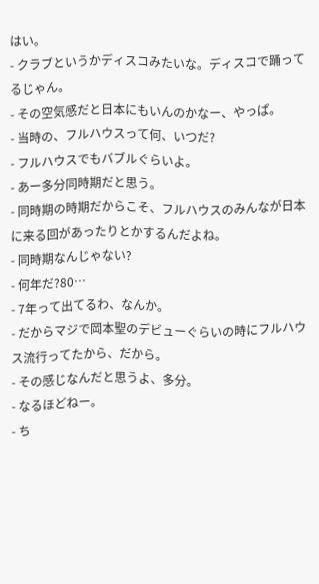はい。
- クラブというかディスコみたいな。ディスコで踊ってるじゃん。
- その空気感だと日本にもいんのかなー、やっぱ。
- 当時の、フルハウスって何、いつだ?
- フルハウスでもバブルぐらいよ。
- あー多分同時期だと思う。
- 同時期の時期だからこそ、フルハウスのみんなが日本に来る回があったりとかするんだよね。
- 同時期なんじゃない?
- 何年だ?80…
- 7年って出てるわ、なんか。
- だからマジで岡本聖のデビューぐらいの時にフルハウス流行ってたから、だから。
- その感じなんだと思うよ、多分。
- なるほどねー。
- ち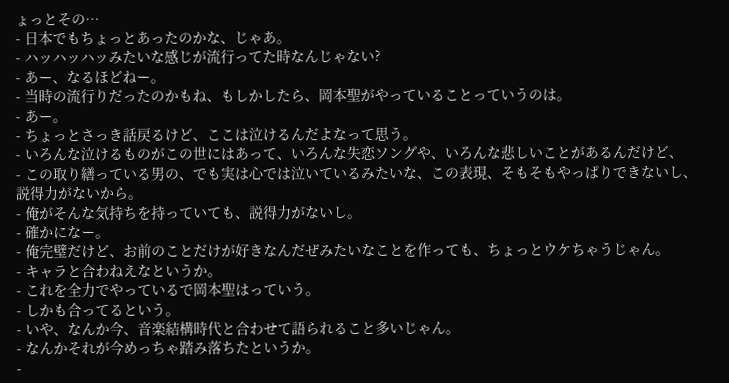ょっとその…
- 日本でもちょっとあったのかな、じゃあ。
- ハッハッハッみたいな感じが流行ってた時なんじゃない?
- あー、なるほどねー。
- 当時の流行りだったのかもね、もしかしたら、岡本聖がやっていることっていうのは。
- あー。
- ちょっとさっき話戻るけど、ここは泣けるんだよなって思う。
- いろんな泣けるものがこの世にはあって、いろんな失恋ソングや、いろんな悲しいことがあるんだけど、
- この取り繕っている男の、でも実は心では泣いているみたいな、この表現、そもそもやっぱりできないし、説得力がないから。
- 俺がそんな気持ちを持っていても、説得力がないし。
- 確かになー。
- 俺完璧だけど、お前のことだけが好きなんだぜみたいなことを作っても、ちょっとウケちゃうじゃん。
- キャラと合わねえなというか。
- これを全力でやっているで岡本聖はっていう。
- しかも合ってるという。
- いや、なんか今、音楽結構時代と合わせて語られること多いじゃん。
- なんかそれが今めっちゃ踏み落ちたというか。
-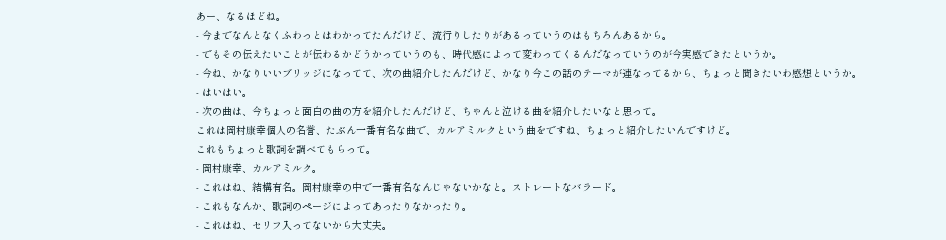あー、なるほどね。
- 今までなんとなくふわっとはわかってたんだけど、流行りしたりがあるっていうのはもちろんあるから。
- でもその伝えたいことが伝わるかどうかっていうのも、時代感によって変わってくるんだなっていうのが今実感できたというか。
- 今ね、かなりいいブリッジになってて、次の曲紹介したんだけど、かなり今この話のテーマが連なってるから、ちょっと聞きたいわ感想というか。
- はいはい。
- 次の曲は、今ちょっと面白の曲の方を紹介したんだけど、ちゃんと泣ける曲を紹介したいなと思って。
これは岡村康幸個人の名誉、たぶん一番有名な曲で、カルアミルクという曲をですね、ちょっと紹介したいんですけど。
これもちょっと歌詞を調べてもらって。
- 岡村康幸、カルアミルク。
- これはね、結構有名。岡村康幸の中で一番有名なんじゃないかなと。ストレートなバラード。
- これもなんか、歌詞のページによってあったりなかったり。
- これはね、セリフ入ってないから大丈夫。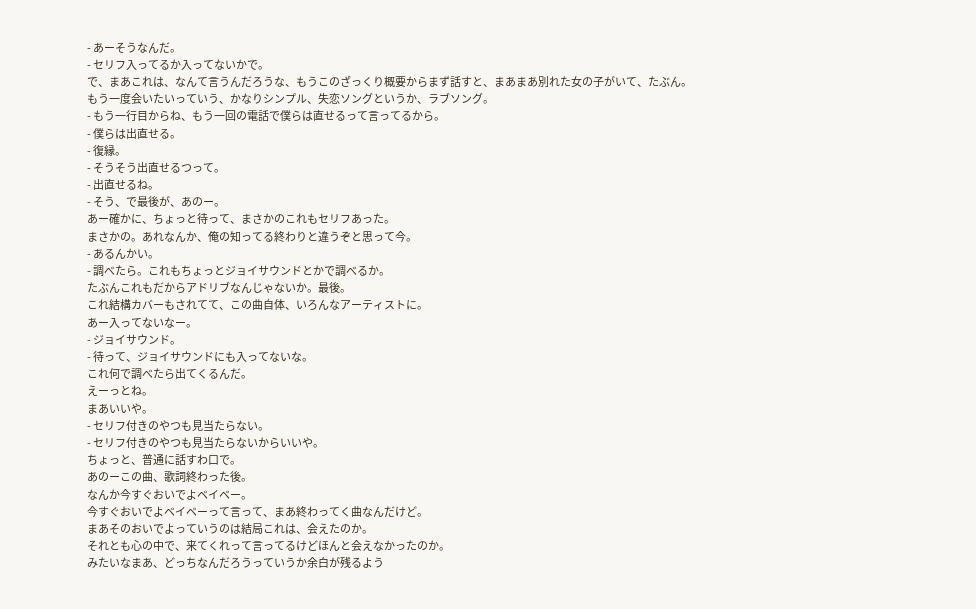- あーそうなんだ。
- セリフ入ってるか入ってないかで。
で、まあこれは、なんて言うんだろうな、もうこのざっくり概要からまず話すと、まあまあ別れた女の子がいて、たぶん。
もう一度会いたいっていう、かなりシンプル、失恋ソングというか、ラブソング。
- もう一行目からね、もう一回の電話で僕らは直せるって言ってるから。
- 僕らは出直せる。
- 復縁。
- そうそう出直せるつって。
- 出直せるね。
- そう、で最後が、あのー。
あー確かに、ちょっと待って、まさかのこれもセリフあった。
まさかの。あれなんか、俺の知ってる終わりと違うぞと思って今。
- あるんかい。
- 調べたら。これもちょっとジョイサウンドとかで調べるか。
たぶんこれもだからアドリブなんじゃないか。最後。
これ結構カバーもされてて、この曲自体、いろんなアーティストに。
あー入ってないなー。
- ジョイサウンド。
- 待って、ジョイサウンドにも入ってないな。
これ何で調べたら出てくるんだ。
えーっとね。
まあいいや。
- セリフ付きのやつも見当たらない。
- セリフ付きのやつも見当たらないからいいや。
ちょっと、普通に話すわ口で。
あのーこの曲、歌詞終わった後。
なんか今すぐおいでよベイベー。
今すぐおいでよベイベーって言って、まあ終わってく曲なんだけど。
まあそのおいでよっていうのは結局これは、会えたのか。
それとも心の中で、来てくれって言ってるけどほんと会えなかったのか。
みたいなまあ、どっちなんだろうっていうか余白が残るよう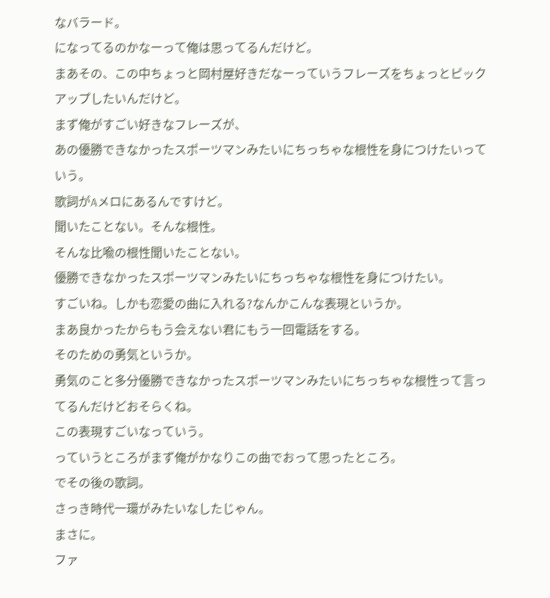なバラード。
になってるのかなーって俺は思ってるんだけど。
まあその、この中ちょっと岡村屋好きだなーっていうフレーズをちょっとピックアップしたいんだけど。
まず俺がすごい好きなフレーズが、
あの優勝できなかったスポーツマンみたいにちっちゃな根性を身につけたいっていう。
歌詞がAメロにあるんですけど。
聞いたことない。そんな根性。
そんな比喩の根性聞いたことない。
優勝できなかったスポーツマンみたいにちっちゃな根性を身につけたい。
すごいね。しかも恋愛の曲に入れる?なんかこんな表現というか。
まあ良かったからもう会えない君にもう一回電話をする。
そのための勇気というか。
勇気のこと多分優勝できなかったスポーツマンみたいにちっちゃな根性って言ってるんだけどおそらくね。
この表現すごいなっていう。
っていうところがまず俺がかなりこの曲でおって思ったところ。
でその後の歌詞。
さっき時代一環がみたいなしたじゃん。
まさに。
ファ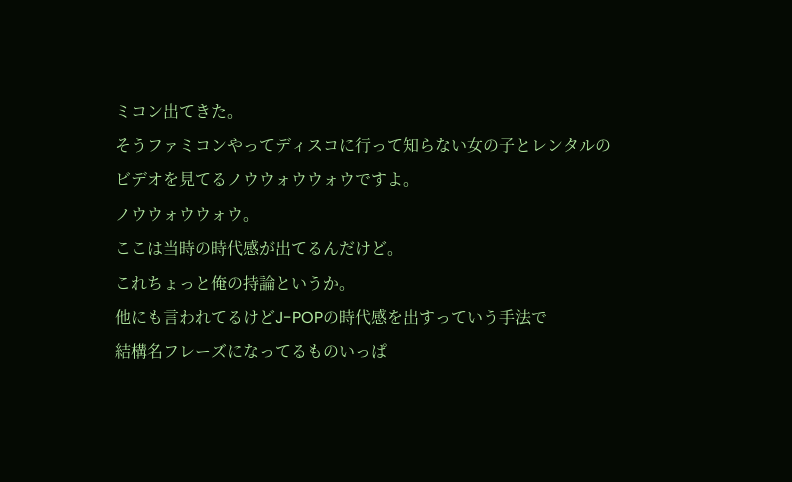ミコン出てきた。
そうファミコンやってディスコに行って知らない女の子とレンタルのビデオを見てるノウウォウウォウですよ。
ノウウォウウォウ。
ここは当時の時代感が出てるんだけど。
これちょっと俺の持論というか。
他にも言われてるけどJ-POPの時代感を出すっていう手法で
結構名フレーズになってるものいっぱ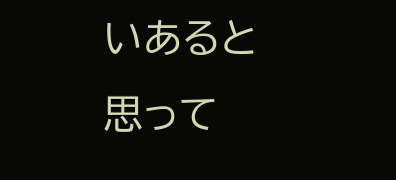いあると思って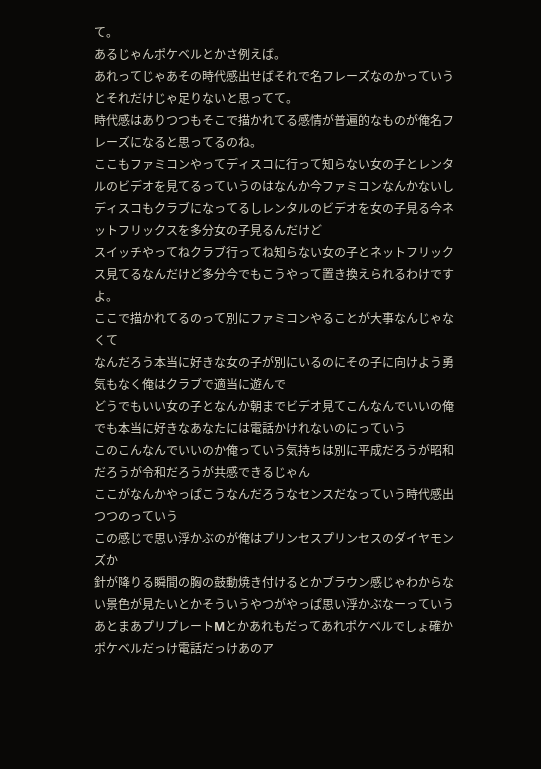て。
あるじゃんポケベルとかさ例えば。
あれってじゃあその時代感出せばそれで名フレーズなのかっていうとそれだけじゃ足りないと思ってて。
時代感はありつつもそこで描かれてる感情が普遍的なものが俺名フレーズになると思ってるのね。
ここもファミコンやってディスコに行って知らない女の子とレンタルのビデオを見てるっていうのはなんか今ファミコンなんかないし
ディスコもクラブになってるしレンタルのビデオを女の子見る今ネットフリックスを多分女の子見るんだけど
スイッチやってねクラブ行ってね知らない女の子とネットフリックス見てるなんだけど多分今でもこうやって置き換えられるわけですよ。
ここで描かれてるのって別にファミコンやることが大事なんじゃなくて
なんだろう本当に好きな女の子が別にいるのにその子に向けよう勇気もなく俺はクラブで適当に遊んで
どうでもいい女の子となんか朝までビデオ見てこんなんでいいの俺でも本当に好きなあなたには電話かけれないのにっていう
このこんなんでいいのか俺っていう気持ちは別に平成だろうが昭和だろうが令和だろうが共感できるじゃん
ここがなんかやっぱこうなんだろうなセンスだなっていう時代感出つつのっていう
この感じで思い浮かぶのが俺はプリンセスプリンセスのダイヤモンズか
針が降りる瞬間の胸の鼓動焼き付けるとかブラウン感じゃわからない景色が見たいとかそういうやつがやっぱ思い浮かぶなーっていう
あとまあプリプレートMとかあれもだってあれポケベルでしょ確か
ポケベルだっけ電話だっけあのア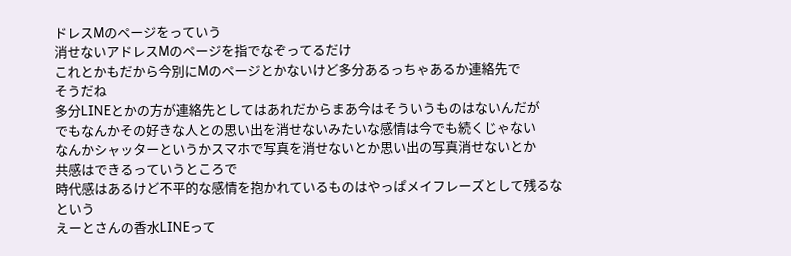ドレスMのページをっていう
消せないアドレスMのページを指でなぞってるだけ
これとかもだから今別にMのページとかないけど多分あるっちゃあるか連絡先で
そうだね
多分LINEとかの方が連絡先としてはあれだからまあ今はそういうものはないんだが
でもなんかその好きな人との思い出を消せないみたいな感情は今でも続くじゃない
なんかシャッターというかスマホで写真を消せないとか思い出の写真消せないとか
共感はできるっていうところで
時代感はあるけど不平的な感情を抱かれているものはやっぱメイフレーズとして残るなという
えーとさんの香水LINEって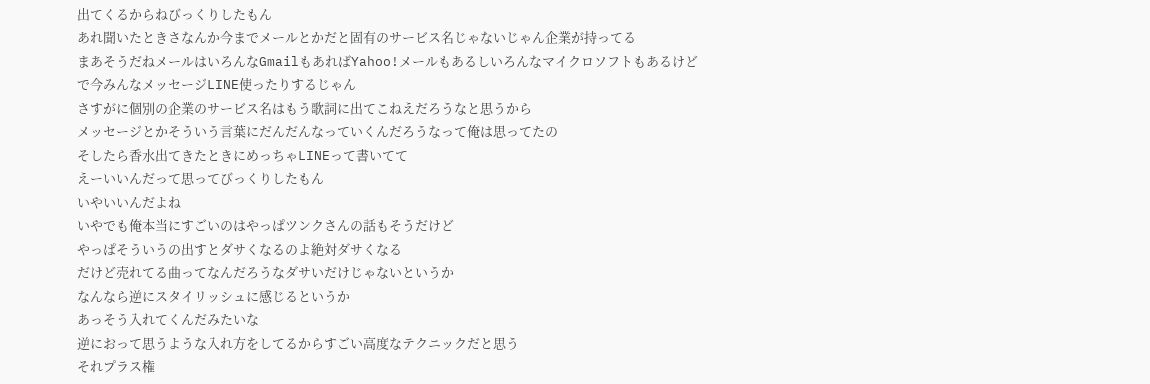出てくるからねびっくりしたもん
あれ聞いたときさなんか今までメールとかだと固有のサービス名じゃないじゃん企業が持ってる
まあそうだねメールはいろんなGmailもあればYahoo!メールもあるしいろんなマイクロソフトもあるけど
で今みんなメッセージLINE使ったりするじゃん
さすがに個別の企業のサービス名はもう歌詞に出てこねえだろうなと思うから
メッセージとかそういう言葉にだんだんなっていくんだろうなって俺は思ってたの
そしたら香水出てきたときにめっちゃLINEって書いてて
えーいいんだって思ってびっくりしたもん
いやいいんだよね
いやでも俺本当にすごいのはやっぱツンクさんの話もそうだけど
やっぱそういうの出すとダサくなるのよ絶対ダサくなる
だけど売れてる曲ってなんだろうなダサいだけじゃないというか
なんなら逆にスタイリッシュに感じるというか
あっそう入れてくんだみたいな
逆におって思うような入れ方をしてるからすごい高度なテクニックだと思う
それプラス権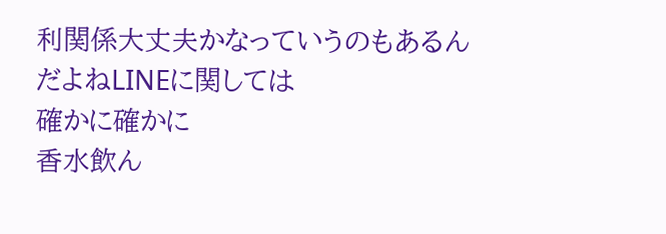利関係大丈夫かなっていうのもあるんだよねLINEに関しては
確かに確かに
香水飲ん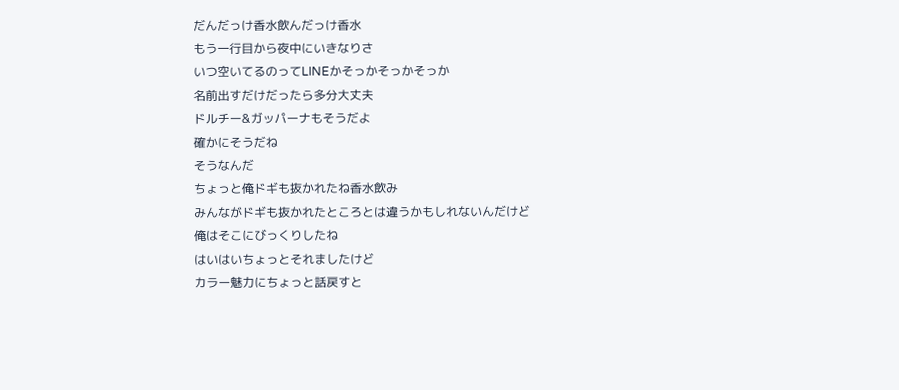だんだっけ香水飲んだっけ香水
もう一行目から夜中にいきなりさ
いつ空いてるのってLINEかそっかそっかそっか
名前出すだけだったら多分大丈夫
ドルチー&ガッパーナもそうだよ
確かにそうだね
そうなんだ
ちょっと俺ドギも抜かれたね香水飲み
みんながドギも抜かれたところとは違うかもしれないんだけど
俺はそこにびっくりしたね
はいはいちょっとそれましたけど
カラー魅力にちょっと話戻すと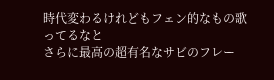時代変わるけれどもフェン的なもの歌ってるなと
さらに最高の超有名なサビのフレー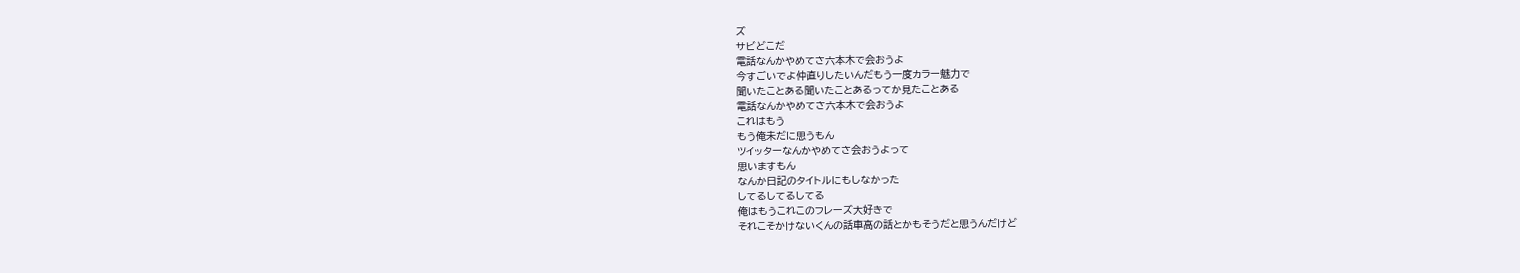ズ
サビどこだ
電話なんかやめてさ六本木で会おうよ
今すごいでよ仲直りしたいんだもう一度カラー魅力で
聞いたことある聞いたことあるってか見たことある
電話なんかやめてさ六本木で会おうよ
これはもう
もう俺未だに思うもん
ツイッターなんかやめてさ会おうよって
思いますもん
なんか日記のタイトルにもしなかった
してるしてるしてる
俺はもうこれこのフレーズ大好きで
それこそかけないくんの話車高の話とかもそうだと思うんだけど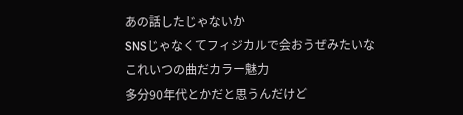あの話したじゃないか
SNSじゃなくてフィジカルで会おうぜみたいな
これいつの曲だカラー魅力
多分90年代とかだと思うんだけど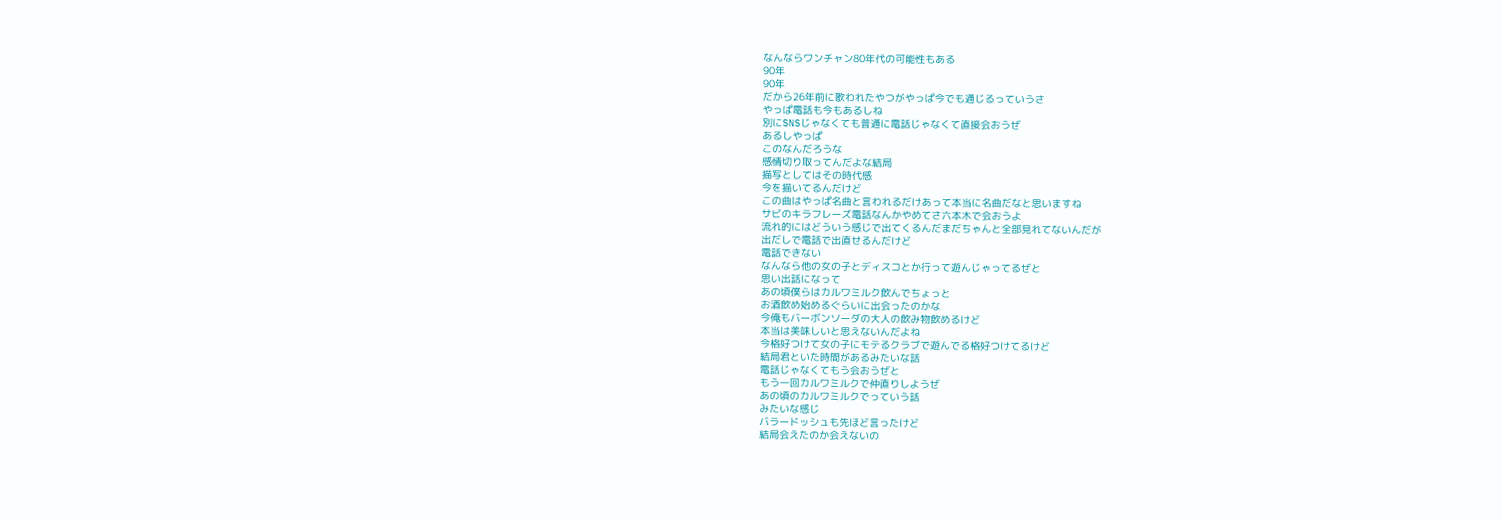なんならワンチャン80年代の可能性もある
90年
90年
だから26年前に歌われたやつがやっぱ今でも通じるっていうさ
やっぱ電話も今もあるしね
別にSNSじゃなくても普通に電話じゃなくて直接会おうぜ
あるしやっぱ
このなんだろうな
感情切り取ってんだよな結局
描写としてはその時代感
今を描いてるんだけど
この曲はやっぱ名曲と言われるだけあって本当に名曲だなと思いますね
サビのキラフレーズ電話なんかやめてさ六本木で会おうよ
流れ的にはどういう感じで出てくるんだまだちゃんと全部見れてないんだが
出だしで電話で出直せるんだけど
電話できない
なんなら他の女の子とディスコとか行って遊んじゃってるぜと
思い出話になって
あの頃僕らはカルワミルク飲んでちょっと
お酒飲め始めるぐらいに出会ったのかな
今俺もバーボンソーダの大人の飲み物飲めるけど
本当は美味しいと思えないんだよね
今格好つけて女の子にモテるクラブで遊んでる格好つけてるけど
結局君といた時間があるみたいな話
電話じゃなくてもう会おうぜと
もう一回カルワミルクで仲直りしようぜ
あの頃のカルワミルクでっていう話
みたいな感じ
バラードッシュも先ほど言ったけど
結局会えたのか会えないの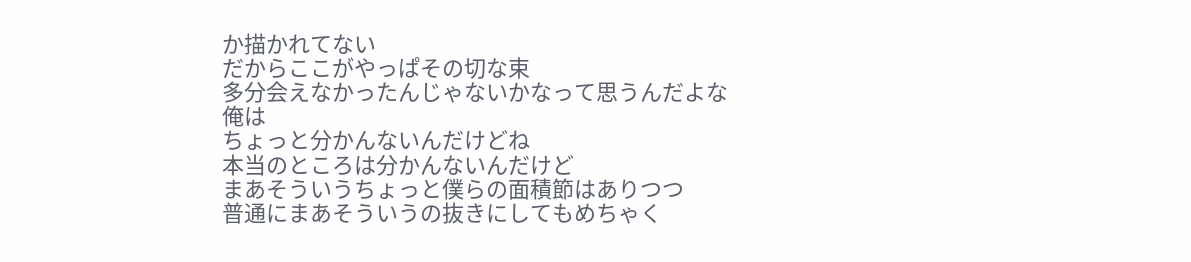か描かれてない
だからここがやっぱその切な束
多分会えなかったんじゃないかなって思うんだよな
俺は
ちょっと分かんないんだけどね
本当のところは分かんないんだけど
まあそういうちょっと僕らの面積節はありつつ
普通にまあそういうの抜きにしてもめちゃく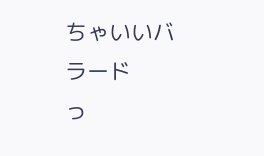ちゃいいバラード
っ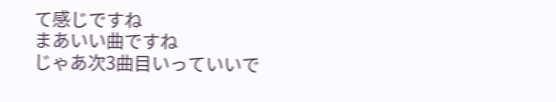て感じですね
まあいい曲ですね
じゃあ次3曲目いっていいで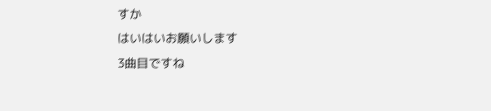すか
はいはいお願いします
3曲目ですね